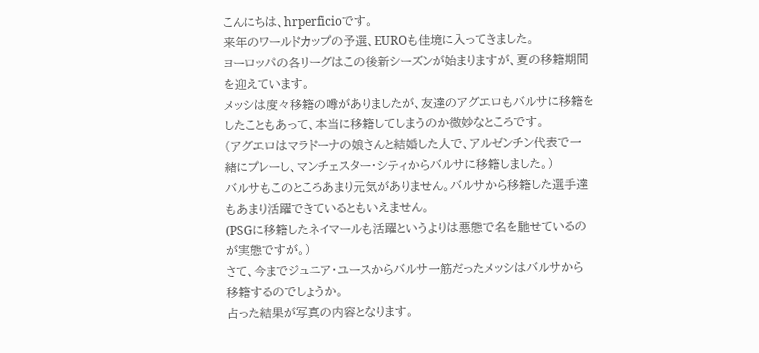こんにちは、hrperficioです。
来年のワールドカップの予選、EUROも佳境に入ってきました。
ヨーロッパの各リーグはこの後新シーズンが始まりますが、夏の移籍期間
を迎えています。
メッシは度々移籍の噂がありましたが、友達のアグエロもバルサに移籍を
したこともあって、本当に移籍してしまうのか微妙なところです。
(アグエロはマラドーナの娘さんと結婚した人で、アルゼンチン代表で一
緒にプレーし、マンチェスター・シティからバルサに移籍しました。)
バルサもこのところあまり元気がありません。バルサから移籍した選手達
もあまり活躍できているともいえません。
(PSGに移籍したネイマールも活躍というよりは悪態で名を馳せているの
が実態ですが。)
さて、今までジュニア・ユースからバルサ一筋だったメッシはバルサから
移籍するのでしょうか。
占った結果が写真の内容となります。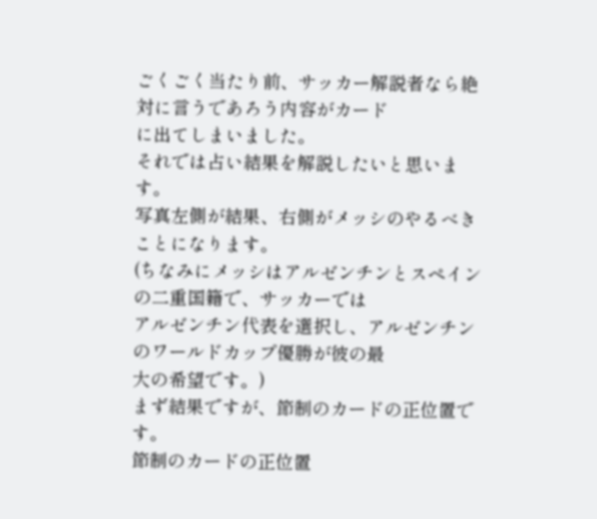ごくごく当たり前、サッカー解説者なら絶対に言うであろう内容がカード
に出てしまいました。
それでは占い結果を解説したいと思います。
写真左側が結果、右側がメッシのやるべきことになります。
(ちなみにメッシはアルゼンチンとスペインの二重国籍で、サッカーでは
アルゼンチン代表を選択し、アルゼンチンのワールドカップ優勝が彼の最
大の希望です。)
まず結果ですが、節制のカードの正位置です。
節制のカードの正位置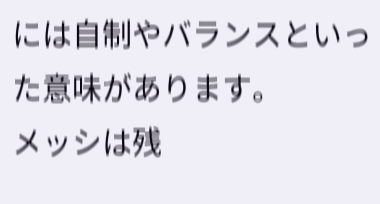には自制やバランスといった意味があります。
メッシは残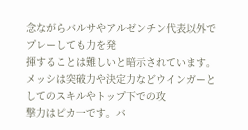念ながらバルサやアルゼンチン代表以外でプレーしても力を発
揮することは難しいと暗示されています。
メッシは突破力や決定力などウインガーとしてのスキルやトップ下での攻
撃力はピカ一です。バ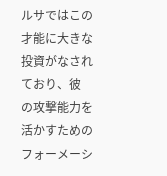ルサではこの才能に大きな投資がなされており、彼
の攻撃能力を活かすためのフォーメーシ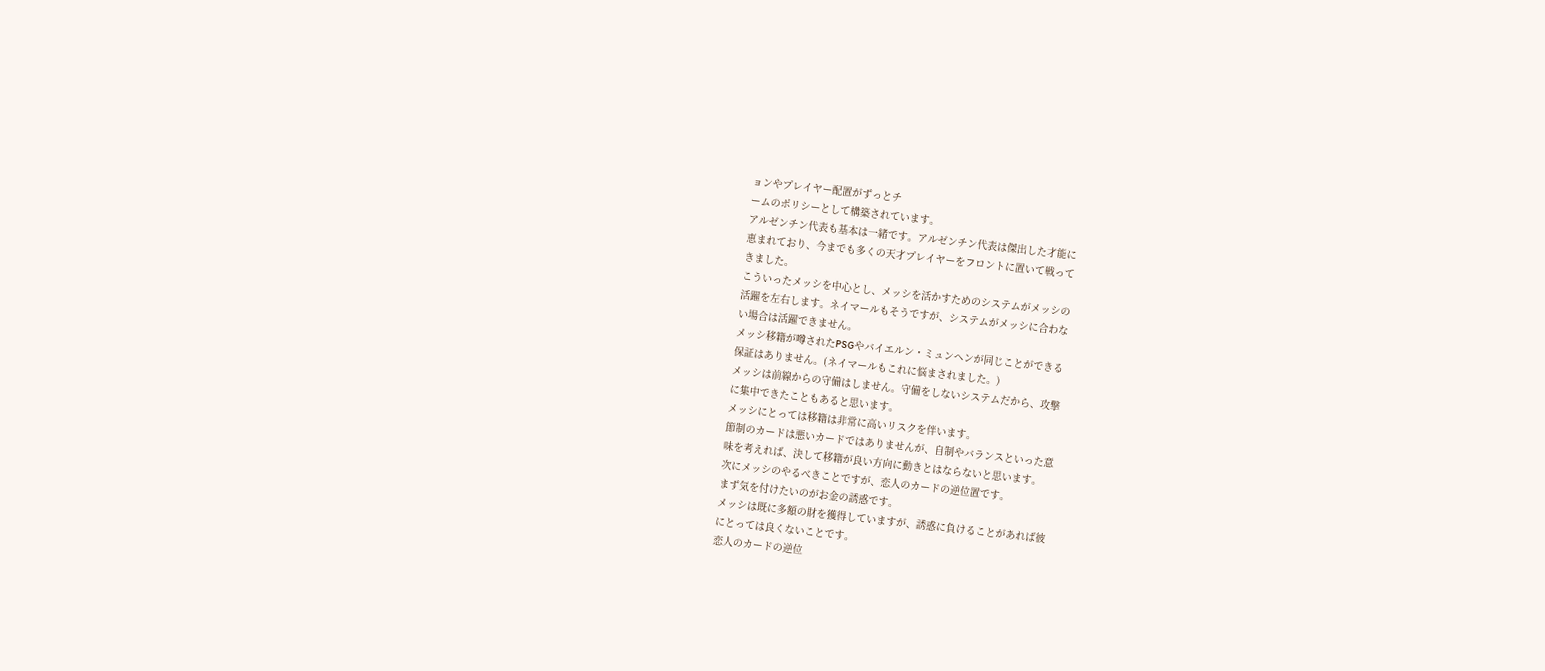ョンやプレイヤー配置がずっとチ
ームのポリシーとして構築されています。
アルゼンチン代表も基本は一緒です。アルゼンチン代表は傑出した才能に
恵まれており、今までも多くの天才プレイヤーをフロントに置いて戦って
きました。
こういったメッシを中心とし、メッシを活かすためのシステムがメッシの
活躍を左右します。ネイマールもそうですが、システムがメッシに合わな
い場合は活躍できません。
メッシ移籍が噂されたPSGやバイエルン・ミュンヘンが同じことができる
保証はありません。(ネイマールもこれに悩まされました。)
メッシは前線からの守備はしません。守備をしないシステムだから、攻撃
に集中できたこともあると思います。
メッシにとっては移籍は非常に高いリスクを伴います。
節制のカードは悪いカードではありませんが、自制やバランスといった意
味を考えれば、決して移籍が良い方向に動きとはならないと思います。
次にメッシのやるべきことですが、恋人のカードの逆位置です。
まず気を付けたいのがお金の誘惑です。
メッシは既に多額の財を獲得していますが、誘惑に負けることがあれば彼
にとっては良くないことです。
恋人のカードの逆位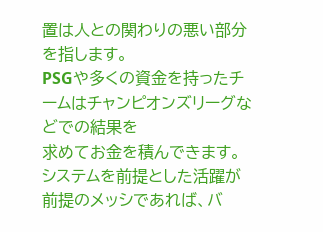置は人との関わりの悪い部分を指します。
PSGや多くの資金を持ったチームはチャンピオンズリーグなどでの結果を
求めてお金を積んできます。
システムを前提とした活躍が前提のメッシであれば、バ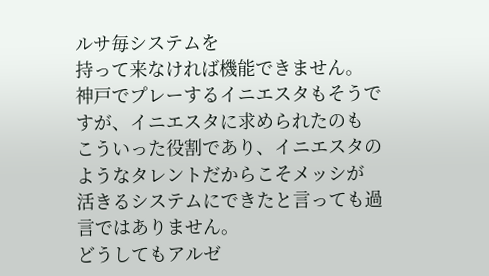ルサ毎システムを
持って来なければ機能できません。
神戸でプレーするイニエスタもそうですが、イニエスタに求められたのも
こういった役割であり、イニエスタのようなタレントだからこそメッシが
活きるシステムにできたと言っても過言ではありません。
どうしてもアルゼ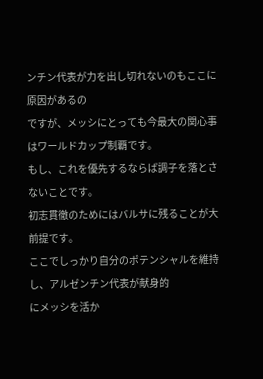ンチン代表が力を出し切れないのもここに原因があるの
ですが、メッシにとっても今最大の関心事はワールドカップ制覇です。
もし、これを優先するならば調子を落とさないことです。
初志貫徹のためにはバルサに残ることが大前提です。
ここでしっかり自分のポテンシャルを維持し、アルゼンチン代表が献身的
にメッシを活か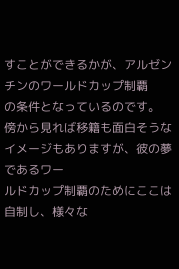すことができるかが、アルゼンチンのワールドカップ制覇
の条件となっているのです。
傍から見れば移籍も面白そうなイメージもありますが、彼の夢であるワー
ルドカップ制覇のためにここは自制し、様々な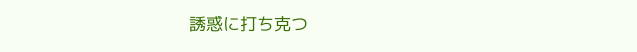誘惑に打ち克つ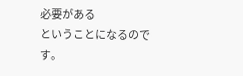必要がある
ということになるのです。